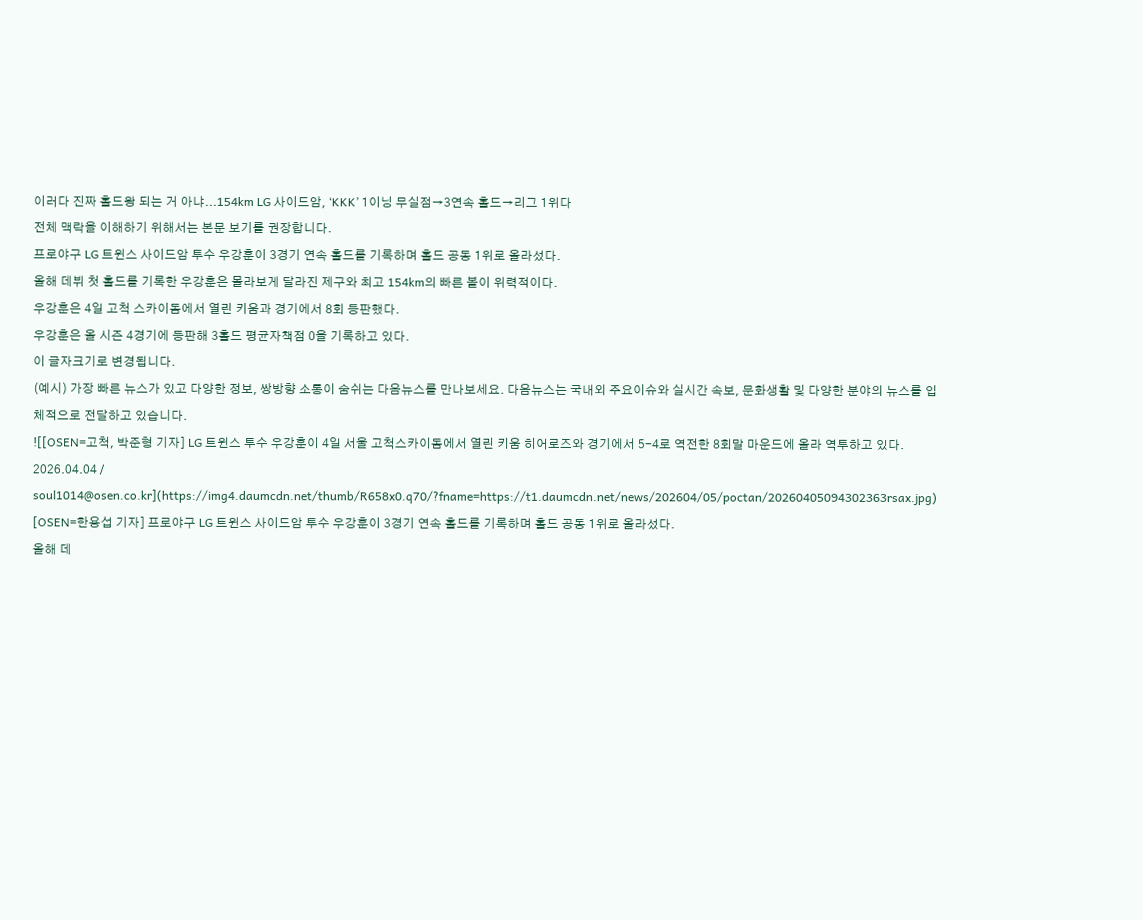이러다 진짜 홀드왕 되는 거 아냐...154km LG 사이드암, ‘KKK’ 1이닝 무실점→3연속 홀드→리그 1위다
전체 맥락을 이해하기 위해서는 본문 보기를 권장합니다.
프로야구 LG 트윈스 사이드암 투수 우강훈이 3경기 연속 홀드를 기록하며 홀드 공동 1위로 올라섰다.
올해 데뷔 첫 홀드를 기록한 우강훈은 몰라보게 달라진 제구와 최고 154km의 빠른 볼이 위력적이다.
우강훈은 4일 고척 스카이돔에서 열린 키움과 경기에서 8회 등판했다.
우강훈은 올 시즌 4경기에 등판해 3홀드 평균자책점 0을 기록하고 있다.
이 글자크기로 변경됩니다.
(예시) 가장 빠른 뉴스가 있고 다양한 정보, 쌍방향 소통이 숨쉬는 다음뉴스를 만나보세요. 다음뉴스는 국내외 주요이슈와 실시간 속보, 문화생활 및 다양한 분야의 뉴스를 입체적으로 전달하고 있습니다.
![[OSEN=고척, 박준형 기자] LG 트윈스 투수 우강훈이 4일 서울 고척스카이돔에서 열린 키움 히어로즈와 경기에서 5-4로 역전한 8회말 마운드에 올라 역투하고 있다. 2026.04.04 / soul1014@osen.co.kr](https://img4.daumcdn.net/thumb/R658x0.q70/?fname=https://t1.daumcdn.net/news/202604/05/poctan/20260405094302363rsax.jpg)
[OSEN=한용섭 기자] 프로야구 LG 트윈스 사이드암 투수 우강훈이 3경기 연속 홀드를 기록하며 홀드 공동 1위로 올라섰다.
올해 데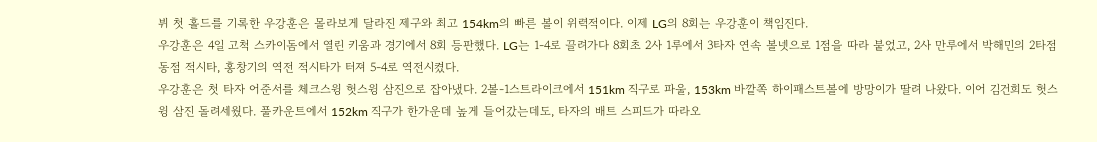뷔 첫 홀드를 기록한 우강훈은 몰라보게 달라진 제구와 최고 154km의 빠른 볼이 위력적이다. 이제 LG의 8회는 우강훈이 책임진다.
우강훈은 4일 고척 스카이돔에서 열린 키움과 경기에서 8회 등판했다. LG는 1-4로 끌려가다 8회초 2사 1루에서 3타자 연속 볼넷으로 1점을 따라 붙었고, 2사 만루에서 박해민의 2타점 동점 적시타, 홍창기의 역전 적시타가 터져 5-4로 역전시켰다.
우강훈은 첫 타자 어준서를 체크스윙 헛스윙 삼진으로 잡아냈다. 2볼-1스트라이크에서 151km 직구로 파울, 153km 바깥쪽 하이패스트볼에 방망이가 딸려 나왔다. 이어 김건희도 헛스윙 삼진 돌려세웠다. 풀카운트에서 152km 직구가 한가운데 높게 들어갔는데도, 타자의 배트 스피드가 따라오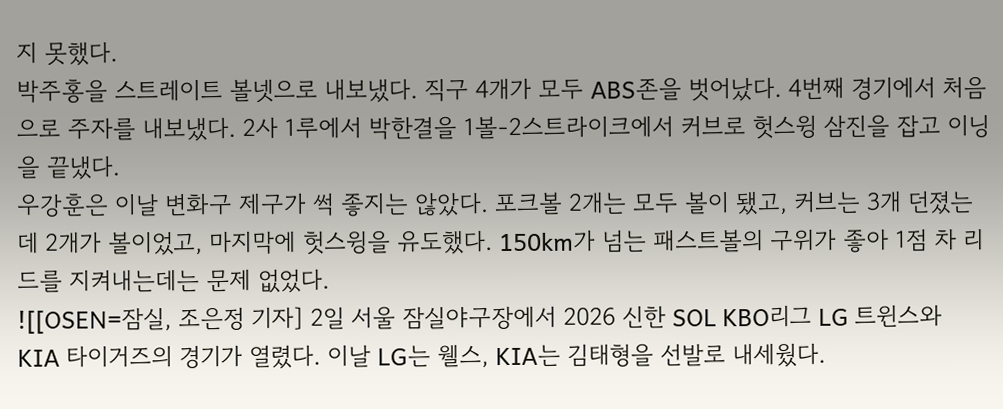지 못했다.
박주홍을 스트레이트 볼넷으로 내보냈다. 직구 4개가 모두 ABS존을 벗어났다. 4번째 경기에서 처음으로 주자를 내보냈다. 2사 1루에서 박한결을 1볼-2스트라이크에서 커브로 헛스윙 삼진을 잡고 이닝을 끝냈다.
우강훈은 이날 변화구 제구가 썩 좋지는 않았다. 포크볼 2개는 모두 볼이 됐고, 커브는 3개 던졌는데 2개가 볼이었고, 마지막에 헛스윙을 유도했다. 150km가 넘는 패스트볼의 구위가 좋아 1점 차 리드를 지켜내는데는 문제 없었다.
![[OSEN=잠실, 조은정 기자] 2일 서울 잠실야구장에서 2026 신한 SOL KBO리그 LG 트윈스와 KIA 타이거즈의 경기가 열렸다. 이날 LG는 웰스, KIA는 김태형을 선발로 내세웠다.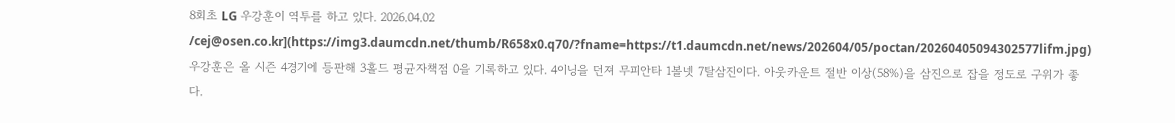8회초 LG 우강훈이 역투를 하고 있다. 2026.04.02 /cej@osen.co.kr](https://img3.daumcdn.net/thumb/R658x0.q70/?fname=https://t1.daumcdn.net/news/202604/05/poctan/20260405094302577lifm.jpg)
우강훈은 올 시즌 4경기에 등판해 3홀드 평균자책점 0을 기록하고 있다. 4이닝을 던져 무피안타 1볼넷 7탈삼진이다. 아웃카운트 절반 이상(58%)을 삼진으로 잡을 정도로 구위가 좋다.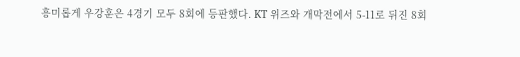흥미롭게 우강훈은 4경기 모두 8회에 등판했다. KT 위즈와 개막전에서 5-11로 뒤진 8회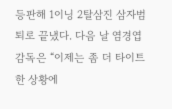등판해 1이닝 2탈삼진 삼자범퇴로 끝냈다. 다음 날 염경엽 감독은 “이제는 좀 더 타이트한 상황에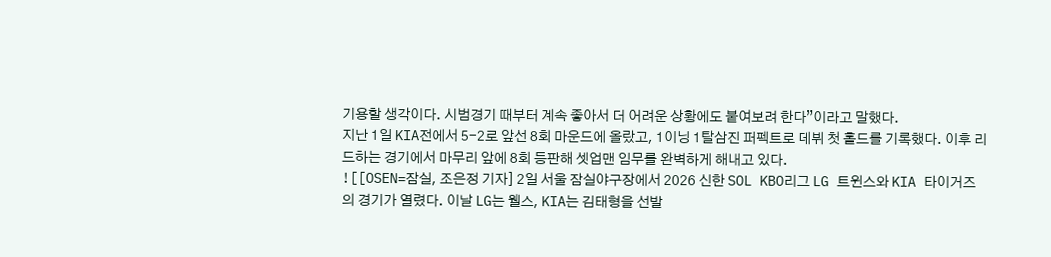기용할 생각이다. 시범경기 때부터 계속 좋아서 더 어려운 상황에도 붙여보려 한다”이라고 말했다.
지난 1일 KIA전에서 5-2로 앞선 8회 마운드에 올랐고, 1이닝 1탈삼진 퍼펙트로 데뷔 첫 홀드를 기록했다. 이후 리드하는 경기에서 마무리 앞에 8회 등판해 셋업맨 임무를 완벽하게 해내고 있다.
![[OSEN=잠실, 조은정 기자] 2일 서울 잠실야구장에서 2026 신한 SOL KBO리그 LG 트윈스와 KIA 타이거즈의 경기가 열렸다. 이날 LG는 웰스, KIA는 김태형을 선발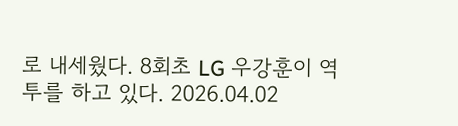로 내세웠다. 8회초 LG 우강훈이 역투를 하고 있다. 2026.04.02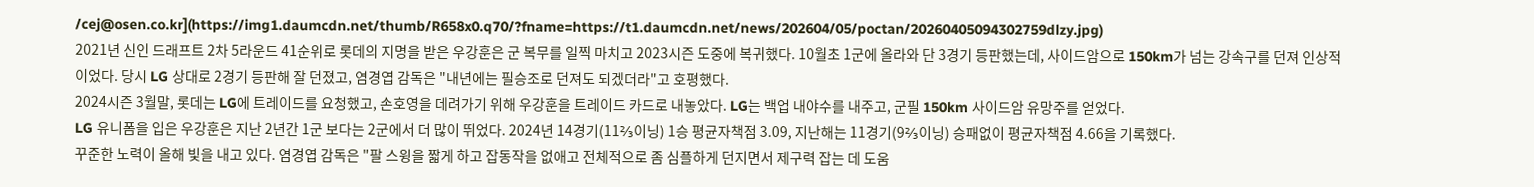/cej@osen.co.kr](https://img1.daumcdn.net/thumb/R658x0.q70/?fname=https://t1.daumcdn.net/news/202604/05/poctan/20260405094302759dlzy.jpg)
2021년 신인 드래프트 2차 5라운드 41순위로 롯데의 지명을 받은 우강훈은 군 복무를 일찍 마치고 2023시즌 도중에 복귀했다. 10월초 1군에 올라와 단 3경기 등판했는데, 사이드암으로 150km가 넘는 강속구를 던져 인상적이었다. 당시 LG 상대로 2경기 등판해 잘 던졌고, 염경엽 감독은 "내년에는 필승조로 던져도 되겠더라"고 호평했다.
2024시즌 3월말, 롯데는 LG에 트레이드를 요청했고, 손호영을 데려가기 위해 우강훈을 트레이드 카드로 내놓았다. LG는 백업 내야수를 내주고, 군필 150km 사이드암 유망주를 얻었다.
LG 유니폼을 입은 우강훈은 지난 2년간 1군 보다는 2군에서 더 많이 뛰었다. 2024년 14경기(11⅔이닝) 1승 평균자책점 3.09, 지난해는 11경기(9⅔이닝) 승패없이 평균자책점 4.66을 기록했다.
꾸준한 노력이 올해 빛을 내고 있다. 염경엽 감독은 "팔 스윙을 짧게 하고 잡동작을 없애고 전체적으로 좀 심플하게 던지면서 제구력 잡는 데 도움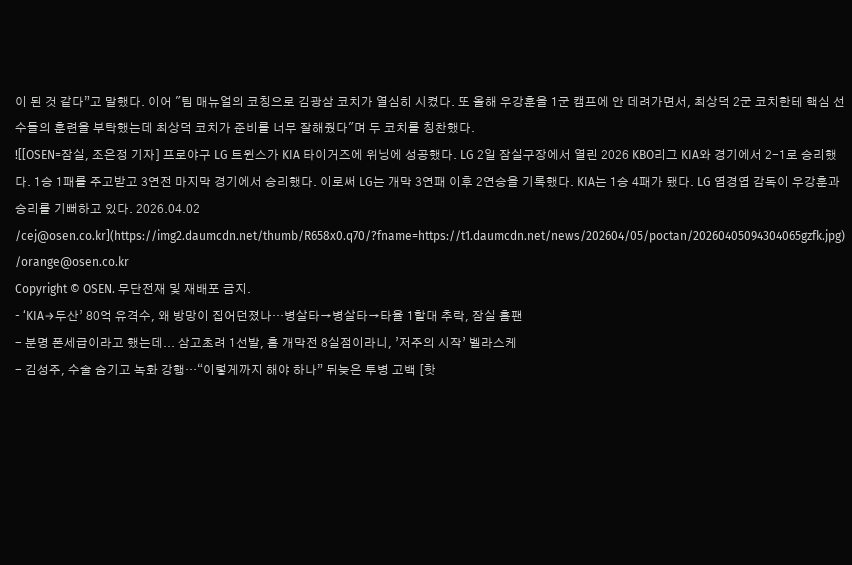이 된 것 같다”고 말했다. 이어 "팀 매뉴얼의 코칭으로 김광삼 코치가 열심히 시켰다. 또 올해 우강훈을 1군 캠프에 안 데려가면서, 최상덕 2군 코치한테 핵심 선수들의 훈련을 부탁했는데 최상덕 코치가 준비를 너무 잘해줬다"며 두 코치를 칭찬했다.
![[OSEN=잠실, 조은정 기자] 프로야구 LG 트윈스가 KIA 타이거즈에 위닝에 성공했다. LG 2일 잠실구장에서 열린 2026 KBO리그 KIA와 경기에서 2-1로 승리했다. 1승 1패를 주고받고 3연전 마지막 경기에서 승리했다. 이로써 LG는 개막 3연패 이후 2연승을 기록했다. KIA는 1승 4패가 됐다. LG 염경엽 감독이 우강훈과 승리를 기뻐하고 있다. 2026.04.02 /cej@osen.co.kr](https://img2.daumcdn.net/thumb/R658x0.q70/?fname=https://t1.daumcdn.net/news/202604/05/poctan/20260405094304065gzfk.jpg)
/orange@osen.co.kr
Copyright © OSEN. 무단전재 및 재배포 금지.
- ‘KIA→두산’ 80억 유격수, 왜 방망이 집어던졌나…병살타→병살타→타율 1할대 추락, 잠실 홈팬
- 분명 폰세급이라고 했는데... 삼고초려 1선발, 홈 개막전 8실점이라니, ’저주의 시작’ 벨라스케
- 김성주, 수술 숨기고 녹화 강행…“이렇게까지 해야 하나” 뒤늦은 투병 고백 [핫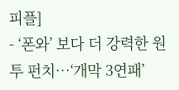피플]
- ‘폰와’ 보다 더 강력한 원투 펀치…‘개막 3연패’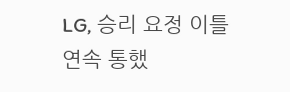LG, 승리 요정 이틀 연속 통했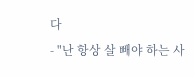다
- "난 항상 살 빼야 하는 사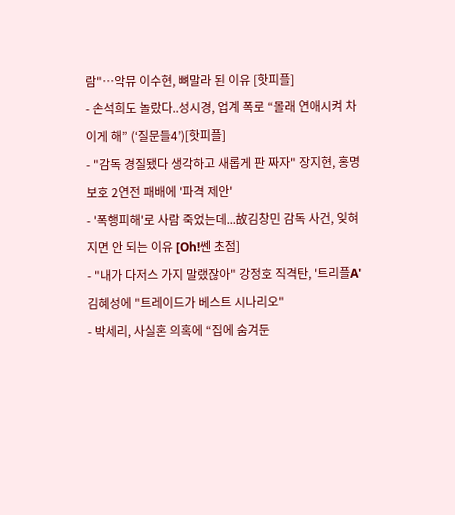람"…악뮤 이수현, 뼈말라 된 이유 [핫피플]
- 손석희도 놀랐다..성시경, 업계 폭로 “몰래 연애시켜 차이게 해” (‘질문들4’)[핫피플]
- "감독 경질됐다 생각하고 새롭게 판 짜자" 장지현, 홍명보호 2연전 패배에 '파격 제안'
- '폭행피해'로 사람 죽었는데...故김창민 감독 사건, 잊혀지면 안 되는 이유 [Oh!쎈 초점]
- "내가 다저스 가지 말랬잖아" 강정호 직격탄, '트리플A' 김혜성에 "트레이드가 베스트 시나리오"
- 박세리, 사실혼 의혹에 “집에 숨겨둔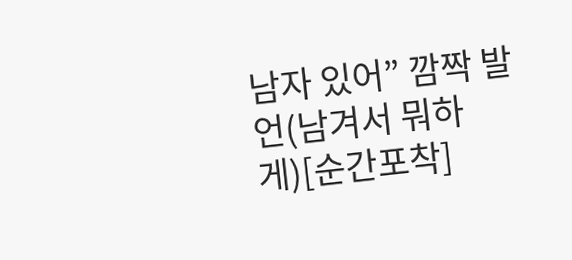남자 있어” 깜짝 발언(남겨서 뭐하게)[순간포착]